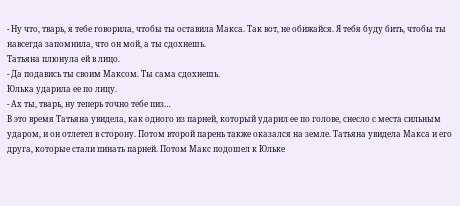- Ну что, тварь, я тебе говорила, чтобы ты оставила Макса. Так вот, не обижайся. Я тебя буду бить, чтобы ты навсегда запомнила, что он мой, а ты сдохнешь.
Татьяна плюнула ей в лицо.
- Да подавись ты своим Максом. Ты сама сдохнешь.
Юлька ударила ее по лицу.
- Ах ты, тварь, ну теперь точно тебе пиз…
В это время Татьяна увидела, как одного из парней, который ударил ее по голове, снесло с места сильным ударом, и он отлетел в сторону. Потом второй парень также оказался на земле. Татьяна увидела Макса и его друга, которые стали пинать парней. Потом Макс подошел к Юльке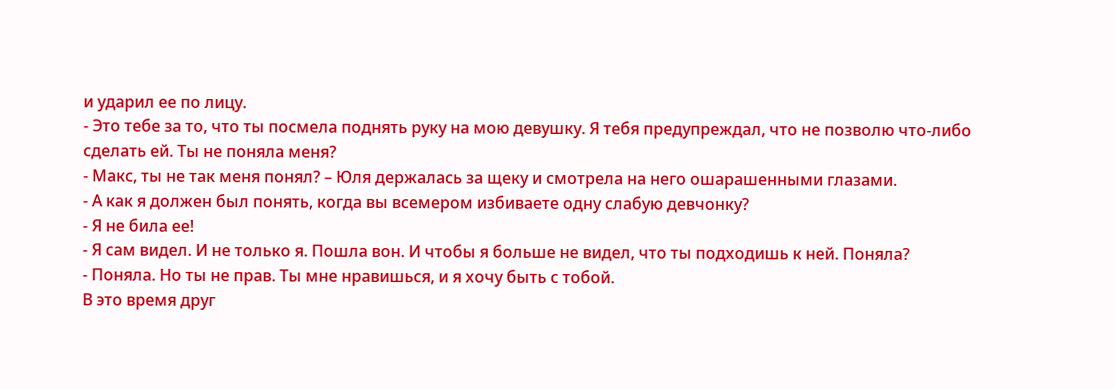и ударил ее по лицу.
- Это тебе за то, что ты посмела поднять руку на мою девушку. Я тебя предупреждал, что не позволю что-либо сделать ей. Ты не поняла меня?
- Макс, ты не так меня понял? – Юля держалась за щеку и смотрела на него ошарашенными глазами.
- А как я должен был понять, когда вы всемером избиваете одну слабую девчонку?
- Я не била ее!
- Я сам видел. И не только я. Пошла вон. И чтобы я больше не видел, что ты подходишь к ней. Поняла?
- Поняла. Но ты не прав. Ты мне нравишься, и я хочу быть с тобой.
В это время друг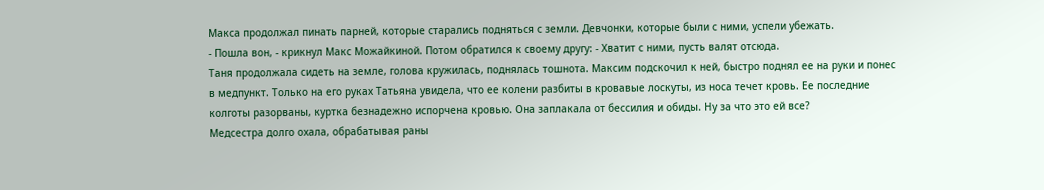Макса продолжал пинать парней, которые старались подняться с земли. Девчонки, которые были с ними, успели убежать.
- Пошла вон, - крикнул Макс Можайкиной. Потом обратился к своему другу: - Хватит с ними, пусть валят отсюда.
Таня продолжала сидеть на земле, голова кружилась, поднялась тошнота. Максим подскочил к ней, быстро поднял ее на руки и понес в медпункт. Только на его руках Татьяна увидела, что ее колени разбиты в кровавые лоскуты, из носа течет кровь. Ее последние колготы разорваны, куртка безнадежно испорчена кровью. Она заплакала от бессилия и обиды. Ну за что это ей все?
Медсестра долго охала, обрабатывая раны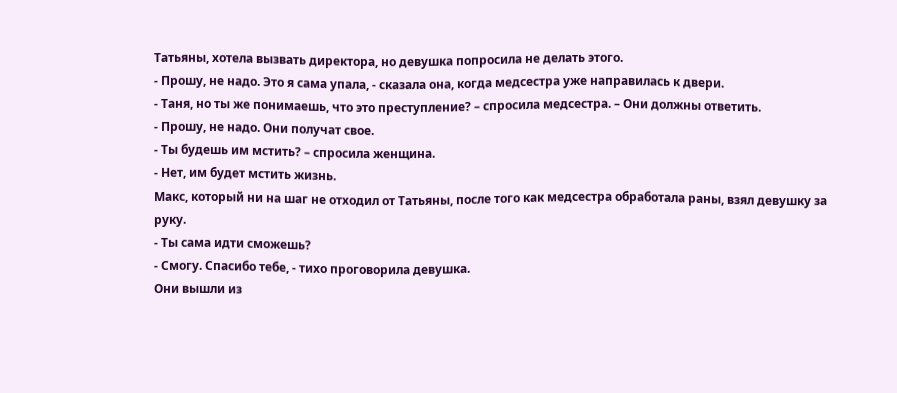Татьяны, хотела вызвать директора, но девушка попросила не делать этого.
- Прошу, не надо. Это я сама упала, - сказала она, когда медсестра уже направилась к двери.
- Таня, но ты же понимаешь, что это преступление? – спросила медсестра. – Они должны ответить.
- Прошу, не надо. Они получат свое.
- Ты будешь им мстить? – спросила женщина.
- Нет, им будет мстить жизнь.
Макс, который ни на шаг не отходил от Татьяны, после того как медсестра обработала раны, взял девушку за руку.
- Ты сама идти сможешь?
- Смогу. Спасибо тебе, - тихо проговорила девушка.
Они вышли из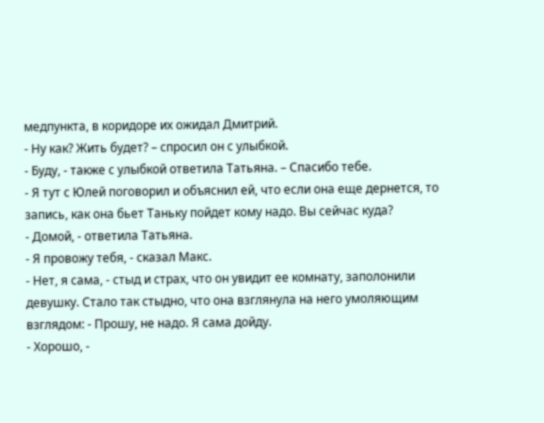медпункта, в коридоре их ожидал Дмитрий.
- Ну как? Жить будет? – спросил он с улыбкой.
- Буду, - также с улыбкой ответила Татьяна. – Спасибо тебе.
- Я тут с Юлей поговорил и объяснил ей, что если она еще дернется, то запись, как она бьет Таньку пойдет кому надо. Вы сейчас куда?
- Домой, - ответила Татьяна.
- Я провожу тебя, - сказал Макс.
- Нет, я сама, - стыд и страх, что он увидит ее комнату, заполонили девушку. Стало так стыдно, что она взглянула на него умоляющим взглядом: - Прошу, не надо. Я сама дойду.
- Хорошо, -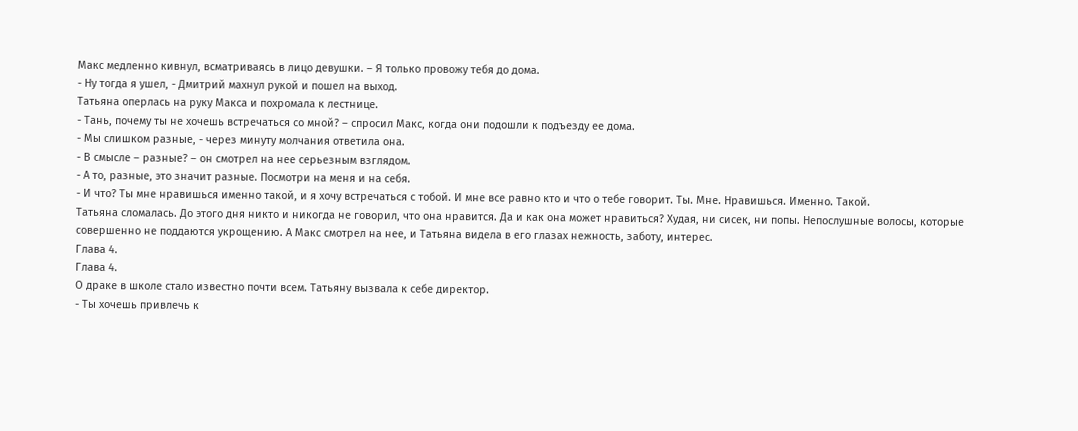Макс медленно кивнул, всматриваясь в лицо девушки. – Я только провожу тебя до дома.
- Ну тогда я ушел, - Дмитрий махнул рукой и пошел на выход.
Татьяна оперлась на руку Макса и похромала к лестнице.
- Тань, почему ты не хочешь встречаться со мной? – спросил Макс, когда они подошли к подъезду ее дома.
- Мы слишком разные, - через минуту молчания ответила она.
- В смысле – разные? – он смотрел на нее серьезным взглядом.
- А то, разные, это значит разные. Посмотри на меня и на себя.
- И что? Ты мне нравишься именно такой, и я хочу встречаться с тобой. И мне все равно кто и что о тебе говорит. Ты. Мне. Нравишься. Именно. Такой.
Татьяна сломалась. До этого дня никто и никогда не говорил, что она нравится. Да и как она может нравиться? Худая, ни сисек, ни попы. Непослушные волосы, которые совершенно не поддаются укрощению. А Макс смотрел на нее, и Татьяна видела в его глазах нежность, заботу, интерес.
Глава 4.
Глава 4.
О драке в школе стало известно почти всем. Татьяну вызвала к себе директор.
- Ты хочешь привлечь к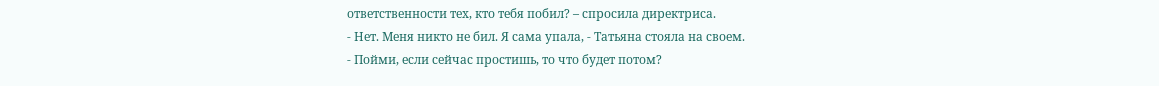ответственности тех, кто тебя побил? – спросила директриса.
- Нет. Меня никто не бил. Я сама упала, - Татьяна стояла на своем.
- Пойми, если сейчас простишь, то что будет потом?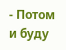- Потом и буду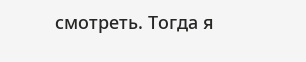смотреть. Тогда я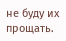не буду их прощать.